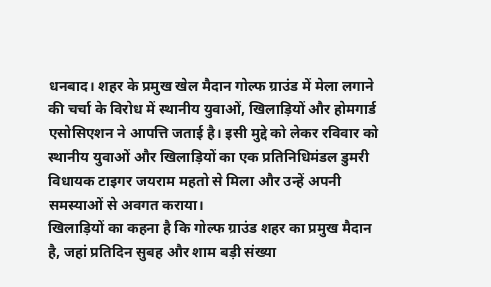धनबाद। शहर के प्रमुख खेल मैदान गोल्फ ग्राउंड में मेला लगाने की चर्चा के विरोध में स्थानीय युवाओं, खिलाड़ियों और होमगार्ड एसोसिएशन ने आपत्ति जताई है। इसी मुद्दे को लेकर रविवार को स्थानीय युवाओं और खिलाड़ियों का एक प्रतिनिधिमंडल डुमरी विधायक टाइगर जयराम महतो से मिला और उन्हें अपनी समस्याओं से अवगत कराया।
खिलाड़ियों का कहना है कि गोल्फ ग्राउंड शहर का प्रमुख मैदान है, जहां प्रतिदिन सुबह और शाम बड़ी संख्या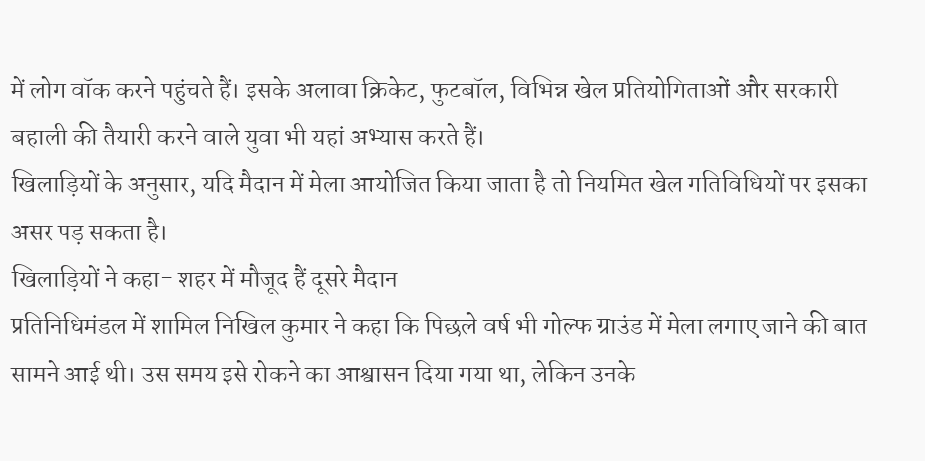में लोग वॉक करने पहुंचते हैं। इसके अलावा क्रिकेट, फुटबॉल, विभिन्न खेल प्रतियोगिताओं और सरकारी बहाली की तैयारी करने वाले युवा भी यहां अभ्यास करते हैं।
खिलाड़ियों के अनुसार, यदि मैदान में मेला आयोजित किया जाता है तो नियमित खेल गतिविधियों पर इसका असर पड़ सकता है।
खिलाड़ियों ने कहा- शहर में मौजूद हैं दूसरे मैदान
प्रतिनिधिमंडल में शामिल निखिल कुमार ने कहा कि पिछले वर्ष भी गोल्फ ग्राउंड में मेला लगाए जाने की बात सामने आई थी। उस समय इसे रोकने का आश्वासन दिया गया था, लेकिन उनके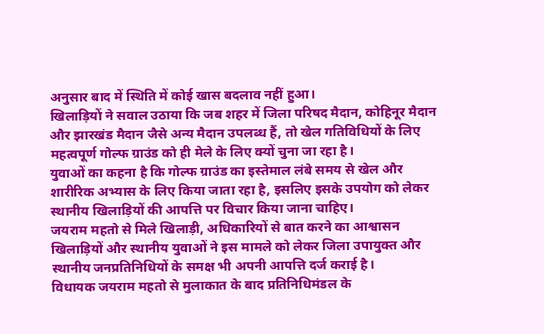अनुसार बाद में स्थिति में कोई खास बदलाव नहीं हुआ।
खिलाड़ियों ने सवाल उठाया कि जब शहर में जिला परिषद मैदान, कोहिनूर मैदान और झारखंड मैदान जैसे अन्य मैदान उपलब्ध हैं, तो खेल गतिविधियों के लिए महत्वपूर्ण गोल्फ ग्राउंड को ही मेले के लिए क्यों चुना जा रहा है।
युवाओं का कहना है कि गोल्फ ग्राउंड का इस्तेमाल लंबे समय से खेल और शारीरिक अभ्यास के लिए किया जाता रहा है, इसलिए इसके उपयोग को लेकर स्थानीय खिलाड़ियों की आपत्ति पर विचार किया जाना चाहिए।
जयराम महतो से मिले खिलाड़ी, अधिकारियों से बात करने का आश्वासन
खिलाड़ियों और स्थानीय युवाओं ने इस मामले को लेकर जिला उपायुक्त और स्थानीय जनप्रतिनिधियों के समक्ष भी अपनी आपत्ति दर्ज कराई है।
विधायक जयराम महतो से मुलाकात के बाद प्रतिनिधिमंडल के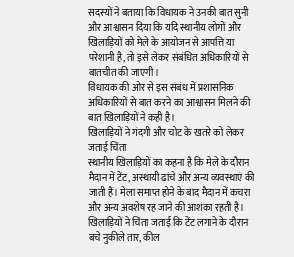सदस्यों ने बताया कि विधायक ने उनकी बात सुनी और आश्वासन दिया कि यदि स्थानीय लोगों और खिलाड़ियों को मेले के आयोजन से आपत्ति या परेशानी है, तो इसे लेकर संबंधित अधिकारियों से बातचीत की जाएगी।
विधायक की ओर से इस संबंध में प्रशासनिक अधिकारियों से बात करने का आश्वासन मिलने की बात खिलाड़ियों ने कही है।
खिलाड़ियों ने गंदगी और चोट के खतरे को लेकर जताई चिंता
स्थानीय खिलाड़ियों का कहना है कि मेले के दौरान मैदान में टेंट, अस्थायी ढांचे और अन्य व्यवस्थाएं की जाती हैं। मेला समाप्त होने के बाद मैदान में कचरा और अन्य अवशेष रह जाने की आशंका रहती है।
खिलाड़ियों ने चिंता जताई कि टेंट लगाने के दौरान बचे नुकीले तार, कील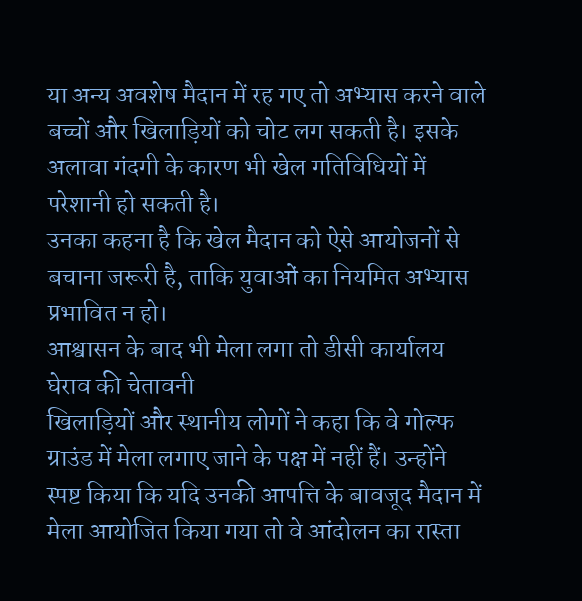या अन्य अवशेष मैदान में रह गए तो अभ्यास करने वाले बच्चों और खिलाड़ियों को चोट लग सकती है। इसके अलावा गंदगी के कारण भी खेल गतिविधियों में परेशानी हो सकती है।
उनका कहना है कि खेल मैदान को ऐसे आयोजनों से बचाना जरूरी है, ताकि युवाओं का नियमित अभ्यास प्रभावित न हो।
आश्वासन के बाद भी मेला लगा तो डीसी कार्यालय घेराव की चेतावनी
खिलाड़ियों और स्थानीय लोगों ने कहा कि वे गोल्फ ग्राउंड में मेला लगाए जाने के पक्ष में नहीं हैं। उन्होंने स्पष्ट किया कि यदि उनकी आपत्ति के बावजूद मैदान में मेला आयोजित किया गया तो वे आंदोलन का रास्ता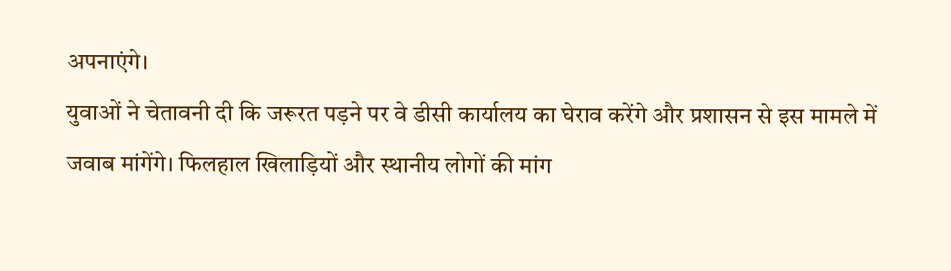अपनाएंगे।
युवाओं ने चेतावनी दी कि जरूरत पड़ने पर वे डीसी कार्यालय का घेराव करेंगे और प्रशासन से इस मामले में जवाब मांगेंगे। फिलहाल खिलाड़ियों और स्थानीय लोगों की मांग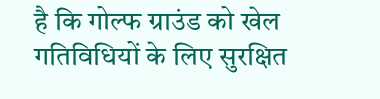है कि गोल्फ ग्राउंड को खेल गतिविधियों के लिए सुरक्षित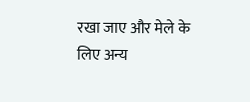रखा जाए और मेले के लिए अन्य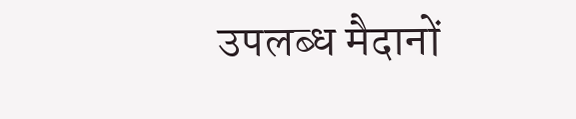उपलब्ध मैदानों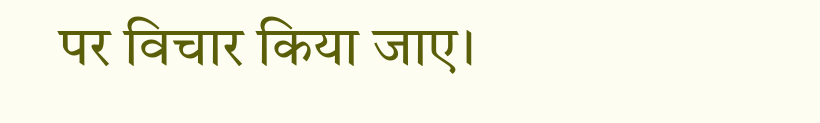पर विचार किया जाए।